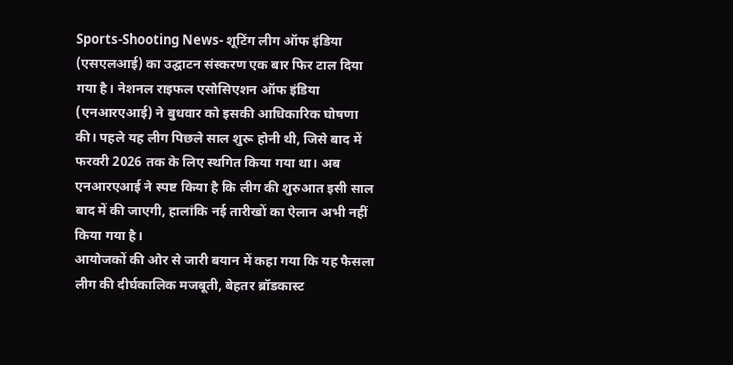Sports-Shooting News- शूटिंग लीग ऑफ इंडिया (एसएलआई) का उद्घाटन संस्करण एक बार फिर टाल दिया गया है। नेशनल राइफल एसोसिएशन ऑफ इंडिया (एनआरएआई) ने बुधवार को इसकी आधिकारिक घोषणा की। पहले यह लीग पिछले साल शुरू होनी थी, जिसे बाद में फरवरी 2026 तक के लिए स्थगित किया गया था। अब एनआरएआई ने स्पष्ट किया है कि लीग की शुरुआत इसी साल बाद में की जाएगी, हालांकि नई तारीखों का ऐलान अभी नहीं किया गया है।
आयोजकों की ओर से जारी बयान में कहा गया कि यह फैसला लीग की दीर्घकालिक मजबूती, बेहतर ब्रॉडकास्ट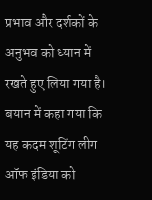प्रभाव और दर्शकों के अनुभव को ध्यान में रखते हुए लिया गया है। बयान में कहा गया कि यह कदम शूटिंग लीग ऑफ इंडिया को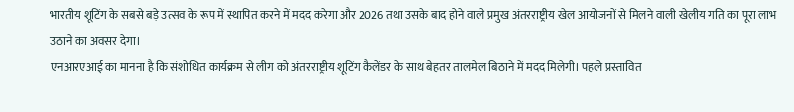भारतीय शूटिंग के सबसे बड़े उत्सव के रूप में स्थापित करने में मदद करेगा और 2026 तथा उसके बाद होने वाले प्रमुख अंतरराष्ट्रीय खेल आयोजनों से मिलने वाली खेलीय गति का पूरा लाभ उठाने का अवसर देगा।
एनआरएआई का मानना है कि संशोधित कार्यक्रम से लीग को अंतरराष्ट्रीय शूटिंग कैलेंडर के साथ बेहतर तालमेल बिठाने में मदद मिलेगी। पहले प्रस्तावित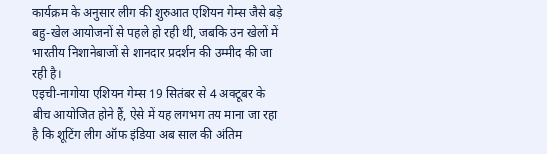कार्यक्रम के अनुसार लीग की शुरुआत एशियन गेम्स जैसे बड़े बहु-खेल आयोजनों से पहले हो रही थी, जबकि उन खेलों में भारतीय निशानेबाजों से शानदार प्रदर्शन की उम्मीद की जा रही है।
एइची-नागोया एशियन गेम्स 19 सितंबर से 4 अक्टूबर के बीच आयोजित होने हैं, ऐसे में यह लगभग तय माना जा रहा है कि शूटिंग लीग ऑफ इंडिया अब साल की अंतिम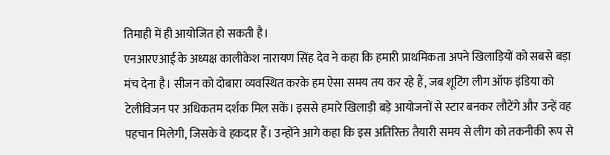तिमाही में ही आयोजित हो सकती है।
एनआरएआई के अध्यक्ष कालीकेश नारायण सिंह देव ने कहा कि हमारी प्राथमिकता अपने खिलाड़ियों को सबसे बड़ा मंच देना है। सीजन को दोबारा व्यवस्थित करके हम ऐसा समय तय कर रहे हैं, जब शूटिंग लीग ऑफ इंडिया को टेलीविजन पर अधिकतम दर्शक मिल सकें। इससे हमारे खिलाड़ी बड़े आयोजनों से स्टार बनकर लौटेंगे और उन्हें वह पहचान मिलेगी, जिसके वे हकदार हैं। उन्होंने आगे कहा कि इस अतिरिक्त तैयारी समय से लीग को तकनीकी रूप से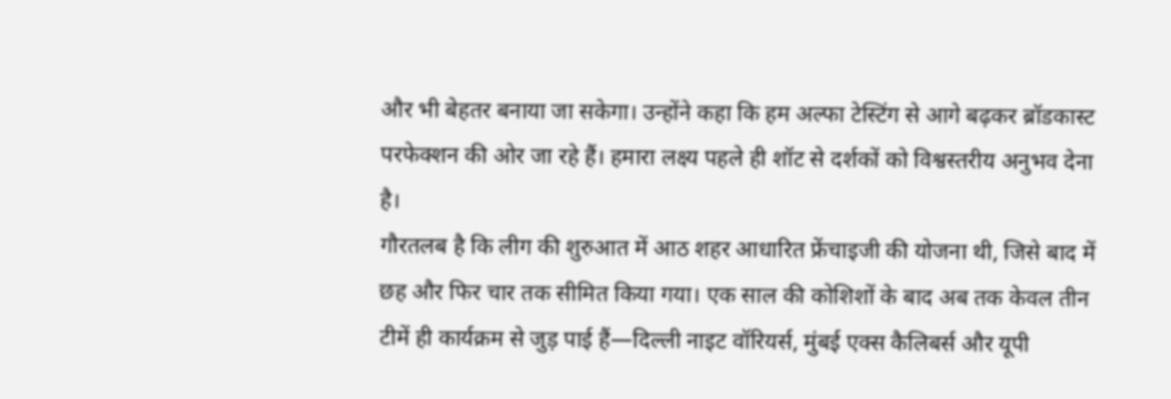और भी बेहतर बनाया जा सकेगा। उन्होंने कहा कि हम अल्फा टेस्टिंग से आगे बढ़कर ब्रॉडकास्ट परफेक्शन की ओर जा रहे हैं। हमारा लक्ष्य पहले ही शॉट से दर्शकों को विश्वस्तरीय अनुभव देना है।
गौरतलब है कि लीग की शुरुआत में आठ शहर आधारित फ्रेंचाइजी की योजना थी, जिसे बाद में छह और फिर चार तक सीमित किया गया। एक साल की कोशिशों के बाद अब तक केवल तीन टीमें ही कार्यक्रम से जुड़ पाई हैं—दिल्ली नाइट वॉरियर्स, मुंबई एक्स कैलिबर्स और यूपी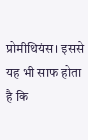प्रोमीथियंस। इससे यह भी साफ होता है कि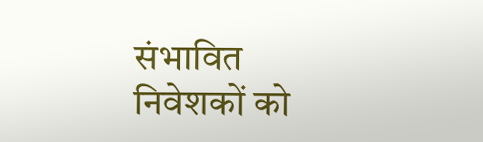संभावित निवेशकों को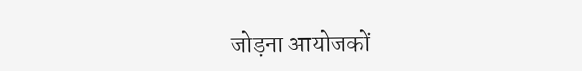जोड़ना आयोजकों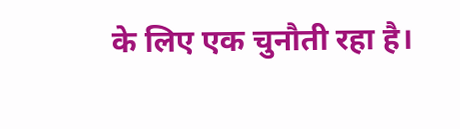के लिए एक चुनौती रहा है।